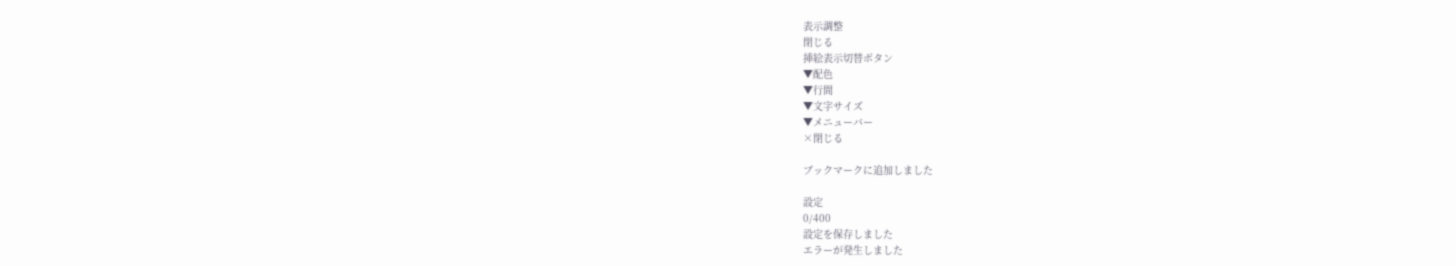表示調整
閉じる
挿絵表示切替ボタン
▼配色
▼行間
▼文字サイズ
▼メニューバー
×閉じる

ブックマークに追加しました

設定
0/400
設定を保存しました
エラーが発生しました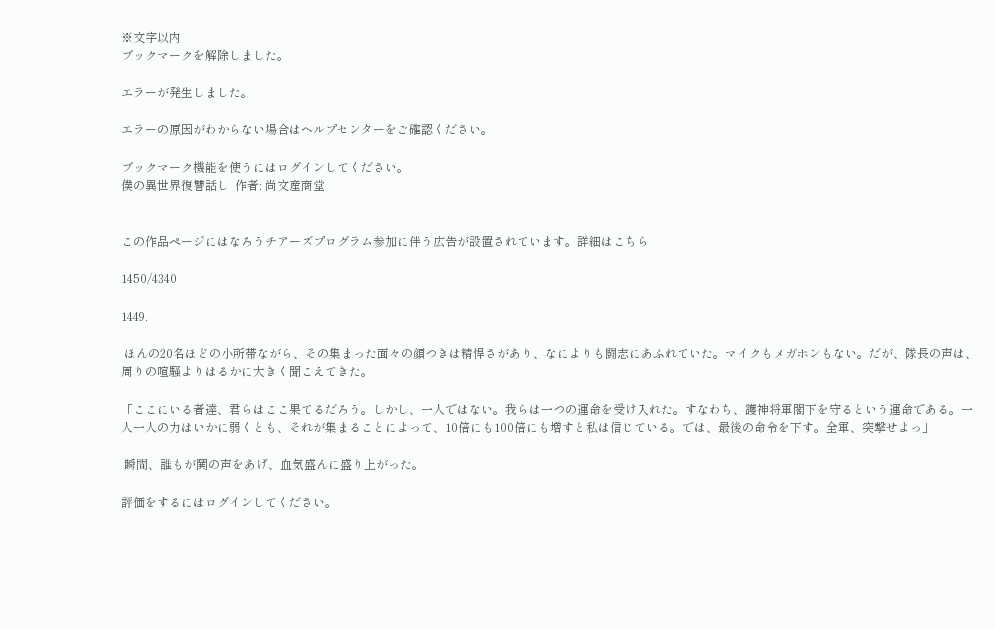※文字以内
ブックマークを解除しました。

エラーが発生しました。

エラーの原因がわからない場合はヘルプセンターをご確認ください。

ブックマーク機能を使うにはログインしてください。
僕の異世界復讐話し  作者: 尚文産商堂


この作品ページにはなろうチアーズプログラム参加に伴う広告が設置されています。詳細はこちら

1450/4340

1449.

 ほんの20名ほどの小所帯ながら、その集まった面々の顔つきは精悍さがあり、なによりも闘志にあふれていた。マイクもメガホンもない。だが、隊長の声は、周りの喧騒よりはるかに大きく聞こえてきた。

「ここにいる者達、君らはここ果てるだろう。しかし、一人ではない。我らは一つの運命を受け入れた。すなわち、護神将軍閣下を守るという運命である。一人一人の力はいかに弱くとも、それが集まることによって、10倍にも100倍にも増すと私は信じている。では、最後の命令を下す。全軍、突撃せよっ」

 瞬間、誰もが鬨の声をあげ、血気盛んに盛り上がった。

評価をするにはログインしてください。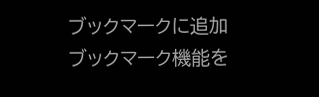ブックマークに追加
ブックマーク機能を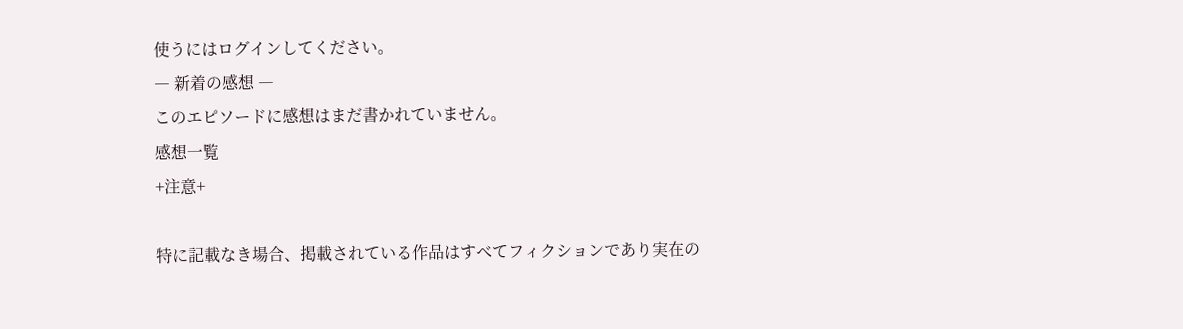使うにはログインしてください。
― 新着の感想 ―
このエピソードに感想はまだ書かれていません。
感想一覧
+注意+

特に記載なき場合、掲載されている作品はすべてフィクションであり実在の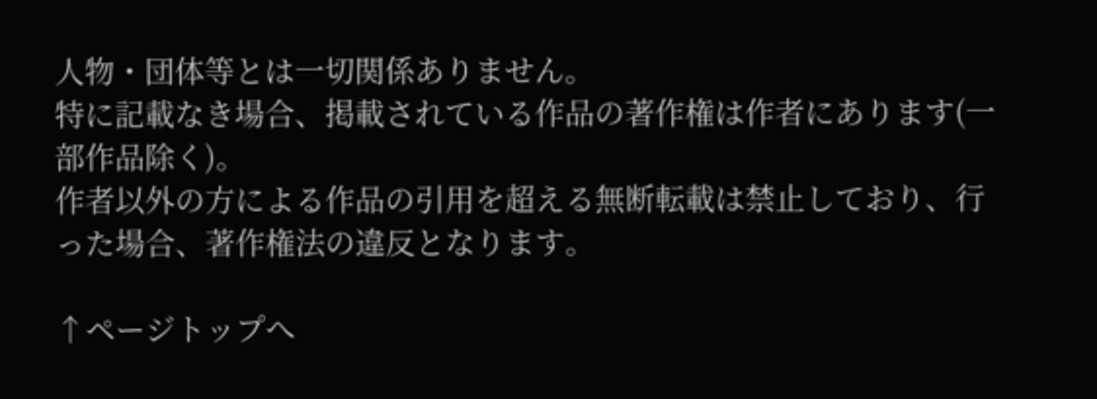人物・団体等とは一切関係ありません。
特に記載なき場合、掲載されている作品の著作権は作者にあります(一部作品除く)。
作者以外の方による作品の引用を超える無断転載は禁止しており、行った場合、著作権法の違反となります。

↑ページトップへ